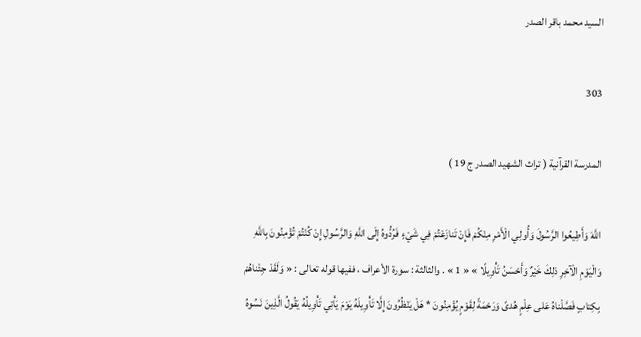السيد محمد باقر الصدر

303

المدرسة القرآنية ( تراث الشهيد الصدر ج 19 )

اللَّهَ وَأَطِيعُوا الرَّسُولَ وَأُولِي الْأَمْرِ مِنْكُمْ فَإِنْ تَنازَعْتُمْ فِي شَيْءٍ فَرُدُّوهُ إِلَى اللَّهِ وَالرَّسُولِ إِنْ كُنْتُمْ تُؤْمِنُونَ بِاللَّهِ وَالْيَوْمِ الْآخِرِ ذلِكَ خَيْرٌ وَأَحْسَنُ تَأْوِيلًا » « 1 » . والثالثة : سورة الأعراف ، ففيها قوله تعالى : « وَلَقَدْ جِئْناهُمْ بِكِتابٍ فَصَّلْناهُ عَلى عِلْمٍ هُدىً وَرَحْمَةً لِقَوْمٍ يُؤْمِنُونَ * هَلْ يَنْظُرُونَ إِلَّا تَأْوِيلَهُ يَوْمَ يَأْتِي تَأْوِيلُهُ يَقُولُ الَّذِينَ نَسُوهُ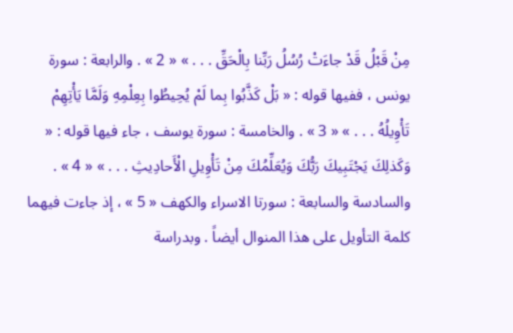مِنْ قَبْلُ قَدْ جاءَتْ رُسُلُ رَبِّنا بِالْحَقِّ . . . » « 2 » . والرابعة : سورة يونس ، ففيها قوله : « بَلْ كَذَّبُوا بِما لَمْ يُحِيطُوا بِعِلْمِهِ وَلَمَّا يَأْتِهِمْ تَأْوِيلُهُ . . . » « 3 » . والخامسة : سورة يوسف ، جاء فيها قوله : « وَكَذلِكَ يَجْتَبِيكَ رَبُّكَ وَيُعَلِّمُكَ مِنْ تَأْوِيلِ الْأَحادِيثِ . . . » « 4 » . والسادسة والسابعة : سورتا الاسراء والكهف « 5 » ، إذ جاءت فيهما كلمة التأويل على هذا المنوال أيضاً . وبدراسة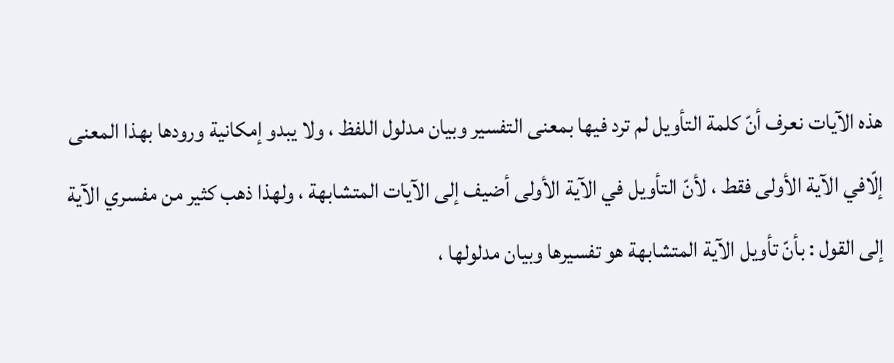هذه الآيات نعرف أنّ كلمة التأويل لم ترد فيها بمعنى التفسير وبيان مدلول اللفظ ، ولا يبدو إمكانية ورودها بهذا المعنى إلّافي الآية الأولى فقط ، لأنّ التأويل في الآية الأولى أضيف إلى الآيات المتشابهة ، ولهذا ذهب كثير من مفسري الآية إلى القول : بأنّ تأويل الآية المتشابهة هو تفسيرها وبيان مدلولها ،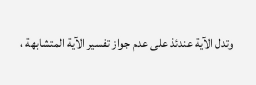وتدل الآية عندئذ على عدم جواز تفسير الآية المتشابهة ،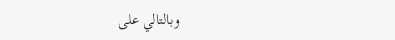وبالتالي على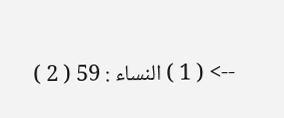--> ( 1 ) النساء : 59 ( 2 )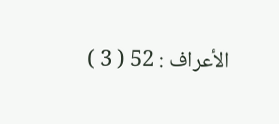الأعراف : 52 ( 3 )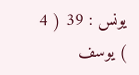يونس : 39 ( 4 ) يوسف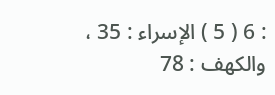: 6 ( 5 ) الإسراء : 35 ، والكهف : 78